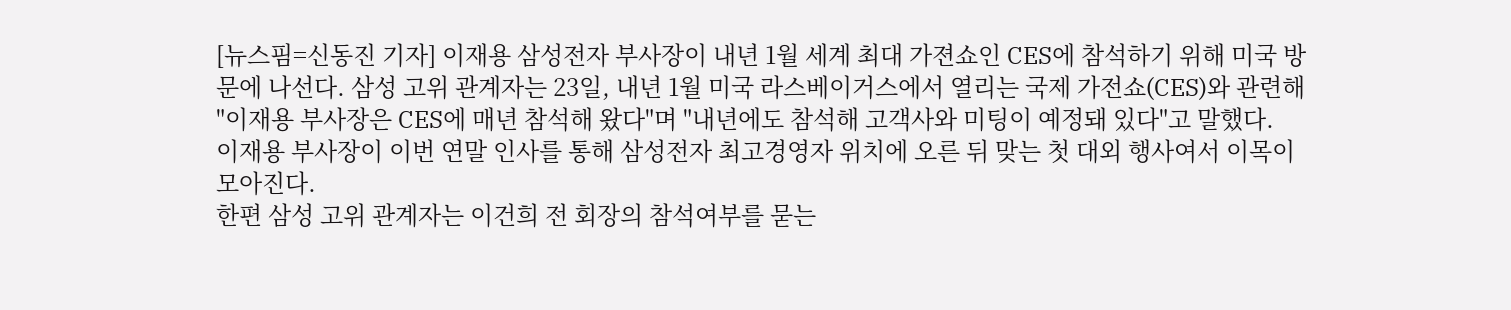[뉴스핌=신동진 기자] 이재용 삼성전자 부사장이 내년 1월 세계 최대 가젼쇼인 CES에 참석하기 위해 미국 방문에 나선다. 삼성 고위 관계자는 23일, 내년 1월 미국 라스베이거스에서 열리는 국제 가전쇼(CES)와 관련해 "이재용 부사장은 CES에 매년 참석해 왔다"며 "내년에도 참석해 고객사와 미팅이 예정돼 있다"고 말했다.
이재용 부사장이 이번 연말 인사를 통해 삼성전자 최고경영자 위치에 오른 뒤 맞는 첫 대외 행사여서 이목이 모아진다.
한편 삼성 고위 관계자는 이건희 전 회장의 참석여부를 묻는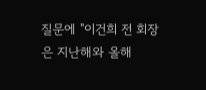질문에 "이건희 전 회장은 지난해와 올해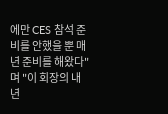에만 CES 참석 준비를 안했을 뿐 매년 준비를 해왔다"며 "이 회장의 내년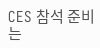CES 참석 준비는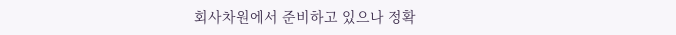회사차원에서 준비하고 있으나 정확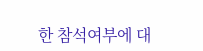한 참석여부에 대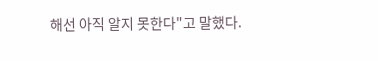해선 아직 알지 못한다"고 말했다.